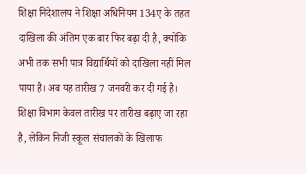शिक्षा निदेशालय ने शिक्षा अधिनियम 134ए के तहत दाखिला की अंतिम एक बार फिर बढ़ा दी है, क्योंकि अभी तक सभी पात्र विद्यार्थियों को दाखिला नहीं मिल पाया है। अब यह तारीख 7 जनवरी कर दी गई है। शिक्षा विभाग केवल तारीख पर तारीख बढ़ाए जा रहा है, लेकिन निजी स्कूल संचालकों के खिलाफ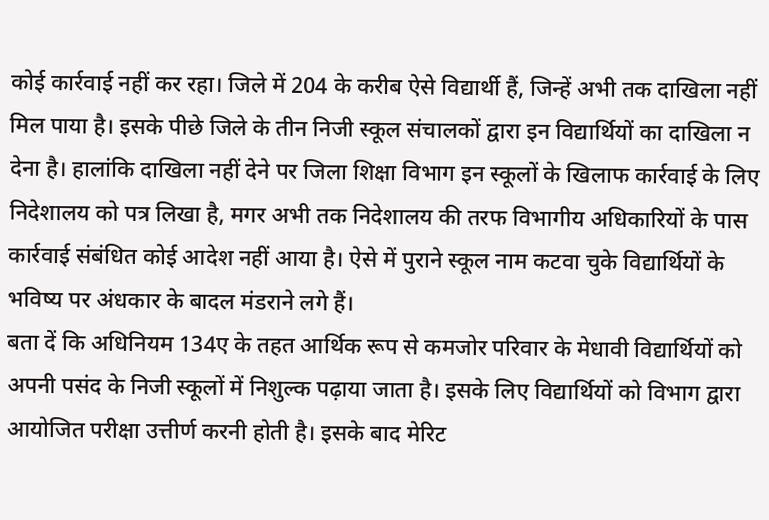कोई कार्रवाई नहीं कर रहा। जिले में 204 के करीब ऐसे विद्यार्थी हैं, जिन्हें अभी तक दाखिला नहीं मिल पाया है। इसके पीछे जिले के तीन निजी स्कूल संचालकों द्वारा इन विद्यार्थियों का दाखिला न देना है। हालांकि दाखिला नहीं देने पर जिला शिक्षा विभाग इन स्कूलों के खिलाफ कार्रवाई के लिए निदेशालय को पत्र लिखा है, मगर अभी तक निदेशालय की तरफ विभागीय अधिकारियों के पास कार्रवाई संबंधित कोई आदेश नहीं आया है। ऐसे में पुराने स्कूल नाम कटवा चुके विद्यार्थियों के भविष्य पर अंधकार के बादल मंडराने लगे हैं।
बता दें कि अधिनियम 134ए के तहत आर्थिक रूप से कमजोर परिवार के मेधावी विद्यार्थियों को अपनी पसंद के निजी स्कूलों में निशुल्क पढ़ाया जाता है। इसके लिए विद्यार्थियों को विभाग द्वारा आयोजित परीक्षा उत्तीर्ण करनी होती है। इसके बाद मेरिट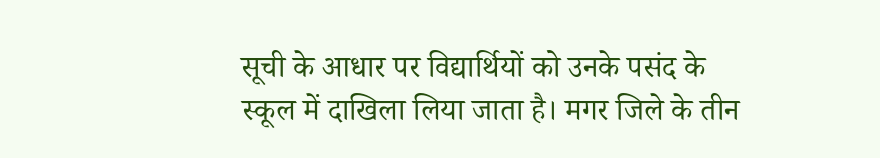सूची के आधार पर विद्यार्थियों को उनके पसंद के स्कूल में दाखिला लिया जाता है। मगर जिले के तीन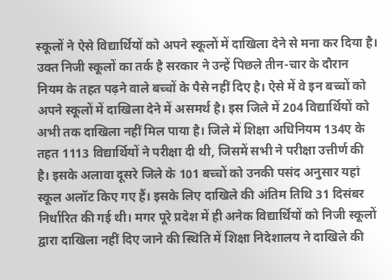स्कूलों ने ऐसे विद्यार्थियों को अपने स्कूलों में दाखिला देने से मना कर दिया है। उक्त निजी स्कूलों का तर्क है सरकार ने उन्हें पिछले तीन-चार के दौरान नियम के तहत पढ़ने वाले बच्चों के पैसे नहीं दिए है। ऐसे में वे इन बच्चों को अपने स्कूलों में दाखिला देने में असमर्थ है। इस जिले में 204 विद्यार्थियों को अभी तक दाखिला नहीं मिल पाया है। जिले में शिक्षा अधिनियम 134ए के तहत 1113 विद्यार्थियों ने परीक्षा दी थी, जिसमें सभी ने परीक्षा उत्तीर्ण की है। इसके अलावा दूसरे जिले के 101 बच्चों को उनकी पसंद अनुसार यहां स्कूल अलॉट किए गए हैं। इसके लिए दाखिले की अंतिम तिथि 31 दिसंबर निर्धारित की गई थी। मगर पूरे प्रदेश में ही अनेक विद्यार्थियों को निजी स्कूलों द्वारा दाखिला नहीं दिए जाने की स्थिति में शिक्षा निदेशालय ने दाखिले की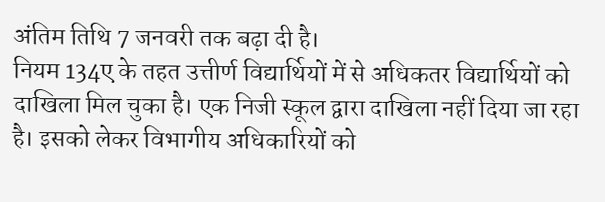अंतिम तिथि 7 जनवरी तक बढ़ा दी है।
नियम 134ए के तहत उत्तीर्ण विद्यार्थियों में से अधिकतर विद्यार्थियों को दाखिला मिल चुका है। एक निजी स्कूल द्वारा दाखिला नहीं दिया जा रहा है। इसको लेकर विभागीय अधिकारियों को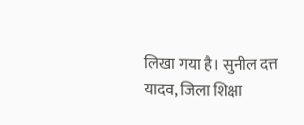लिखा गया है। सुनील दत्त यादव, जिला शिक्षा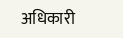अधिकारी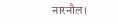नारनौल।